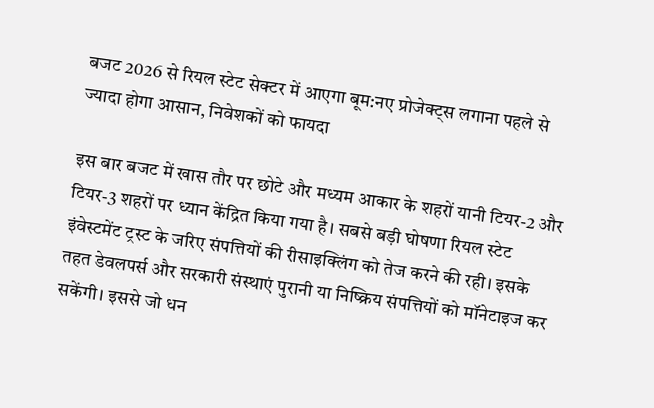बजट 2026 से रियल स्टेट सेक्टर में आएगा बूम:नए प्रोजेक्ट्स लगाना पहले से ज्यादा होगा आसान, निवेशकों को फायदा

इस बार बजट में खास तौर पर छोटे और मध्यम आकार के शहरों यानी टियर-2 और टियर-3 शहरों पर ध्यान केंद्रित किया गया है। सबसे बड़ी घोषणा रियल स्टेट इंवेस्टमेंट ट्रस्ट के जरिए संपत्तियों की रीसाइक्लिंग को तेज करने की रही। इसके तहत डेवलपर्स और सरकारी संस्थाएं पुरानी या निष्क्रिय संपत्तियों को मॉनेटाइज कर सकेंगी। इससे जो धन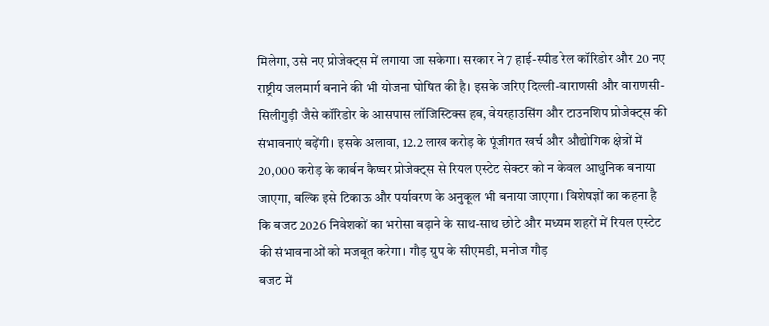मिलेगा, उसे नए प्रोजेक्ट्स में लगाया जा सकेगा। सरकार ने 7 हाई-स्पीड रेल कॉरिडोर और 20 नए राष्ट्रीय जलमार्ग बनाने की भी योजना घोषित की है। इसके जरिए दिल्ली-वाराणसी और वाराणसी-सिलीगुड़ी जैसे कॉरिडोर के आसपास लॉजिस्टिक्स हब, वेयरहाउसिंग और टाउनशिप प्रोजेक्ट्स की संभावनाएं बढ़ेंगी। इसके अलावा, 12.2 लाख करोड़ के पूंजीगत खर्च और औद्योगिक क्षेत्रों में 20,000 करोड़ के कार्बन कैप्चर प्रोजेक्ट्स से रियल एस्टेट सेक्टर को न केवल आधुनिक बनाया जाएगा, बल्कि इसे टिकाऊ और पर्यावरण के अनुकूल भी बनाया जाएगा। विशेषज्ञों का कहना है कि बजट 2026 निवेशकों का भरोसा बढ़ाने के साथ-साथ छोटे और मध्यम शहरों में रियल एस्टेट की संभावनाओं को मजबूत करेगा। गौड़ ग्रुप के सीएमडी, मनोज गौड़
बजट में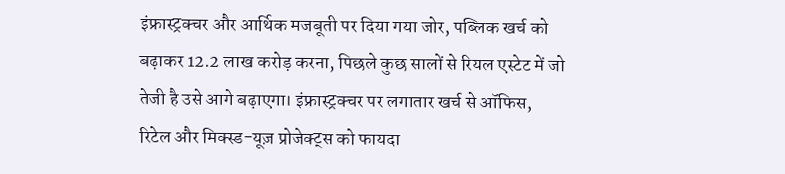इंफ्रास्ट्रक्चर और आर्थिक मजबूती पर दिया गया जोर, पब्लिक खर्च को बढ़ाकर 12.2 लाख करोड़ करना, पिछले कुछ सालों से रियल एस्टेट में जो तेजी है उसे आगे बढ़ाएगा। इंफ्रास्ट्रक्चर पर लगातार खर्च से ऑफिस, रिटेल और मिक्स्ड-यूज़ प्रोजेक्ट्स को फायदा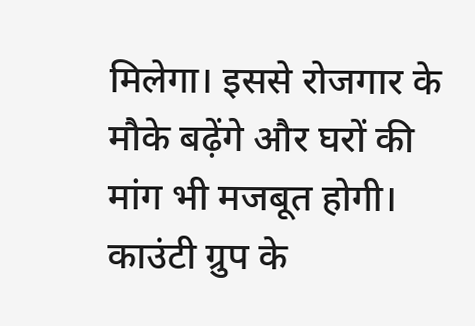मिलेगा। इससे रोजगार के मौके बढ़ेंगे और घरों की मांग भी मजबूत होगी।
काउंटी ग्रुप के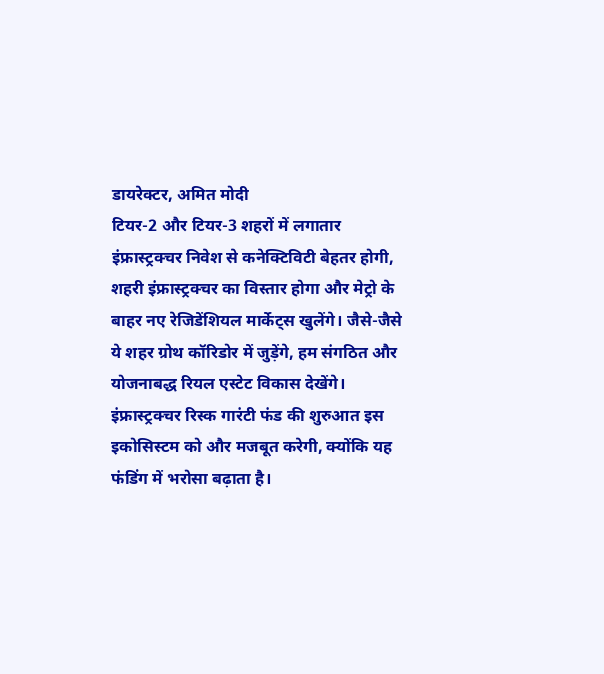डायरेक्टर, अमित मोदी
टियर-2 और टियर-3 शहरों में लगातार इंफ्रास्ट्रक्चर निवेश से कनेक्टिविटी बेहतर होगी, शहरी इंफ्रास्ट्रक्चर का विस्तार होगा और मेट्रो के बाहर नए रेजिडेंशियल मार्केट्स खुलेंगे। जैसे-जैसे ये शहर ग्रोथ कॉरिडोर में जुड़ेंगे, हम संगठित और योजनाबद्ध रियल एस्टेट विकास देखेंगे। इंफ्रास्ट्रक्चर रिस्क गारंटी फंड की शुरुआत इस इकोसिस्टम को और मजबूत करेगी, क्योंकि यह फंडिंग में भरोसा बढ़ाता है।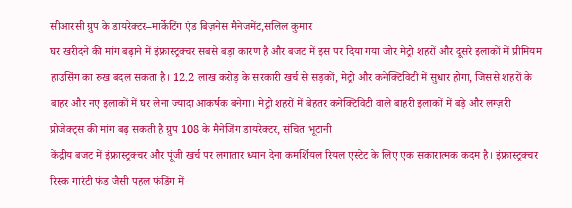सीआरसी ग्रुप के डायरेक्टर–मार्केटिंग एंड बिज़नेस मैनेजमेंट,सलिल कुमार
घर खरीदने की मांग बढ़ाने में इंफ्रास्ट्रक्चर सबसे बड़ा कारण है और बजट में इस पर दिया गया जोर मेट्रो शहरों और दूसरे इलाकों में प्रीमियम हाउसिंग का रुख बदल सकता है। 12.2 लाख करोड़ के सरकारी खर्च से सड़कों, मेट्रो और कनेक्टिविटी में सुधार होगा, जिससे शहरों के बाहर और नए इलाकों में घर लेना ज्यादा आकर्षक बनेगा। मेट्रो शहरों में बेहतर कनेक्टिविटी वाले बाहरी इलाकों में बड़े और लग्ज़री प्रोजेक्ट्स की मांग बढ़ सकती है ग्रुप 108 के मैनेजिंग डायरेक्टर, संचित भूटानी
केंद्रीय बजट में इंफ्रास्ट्रक्चर और पूंजी खर्च पर लगातार ध्यान देना कमर्शियल रियल एस्टेट के लिए एक सकारात्मक कदम है। इंफ्रास्ट्रक्चर रिस्क गारंटी फंड जैसी पहल फंडिंग में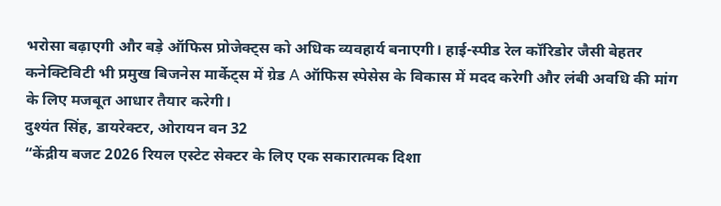भरोसा बढ़ाएगी और बड़े ऑफिस प्रोजेक्ट्स को अधिक व्यवहार्य बनाएगी। हाई-स्पीड रेल कॉरिडोर जैसी बेहतर कनेक्टिविटी भी प्रमुख बिजनेस मार्केट्स में ग्रेड A ऑफिस स्पेसेस के विकास में मदद करेगी और लंबी अवधि की मांग के लिए मजबूत आधार तैयार करेगी।
दुश्यंत सिंह, डायरेक्टर, ओरायन वन 32
“केंद्रीय बजट 2026 रियल एस्टेट सेक्टर के लिए एक सकारात्मक दिशा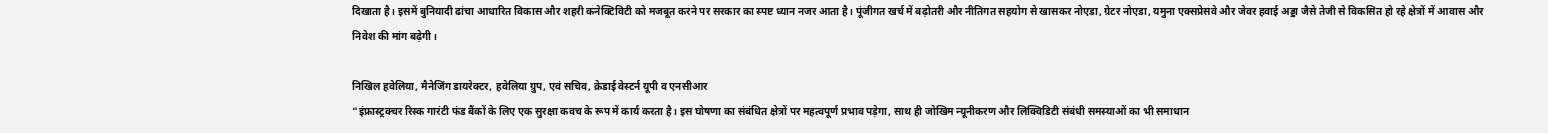दिखाता है। इसमें बुनियादी ढांचा आधारित विकास और शहरी कनेक्टिविटी को मजबूत करने पर सरकार का स्पष्ट ध्यान नजर आता है। पूंजीगत खर्च में बढ़ोतरी और नीतिगत सहयोग से खासकर नोएडा, ग्रेटर नोएडा, यमुना एक्सप्रेसवे और जेवर हवाई अड्डा जैसे तेजी से विकसित हो रहे क्षेत्रों में आवास और निवेश की मांग बढ़ेगी।

निखिल हवेलिया, मैनेजिंग डायरेक्टर, हवेलिया ग्रुप, एवं सचिव, क्रेडाई वेस्टर्न यूपी व एनसीआर
“इंफ्रास्ट्रक्चर रिस्क गारंटी फंड बैंकों के लिए एक सुरक्षा कवच के रूप में कार्य करता है। इस घोषणा का संबंधित क्षेत्रों पर महत्वपूर्ण प्रभाव पड़ेगा, साथ ही जोखिम न्यूनीकरण और लिक्विडिटी संबंधी समस्याओं का भी समाधान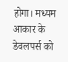होगा। मध्यम आकार के डेवलपर्स को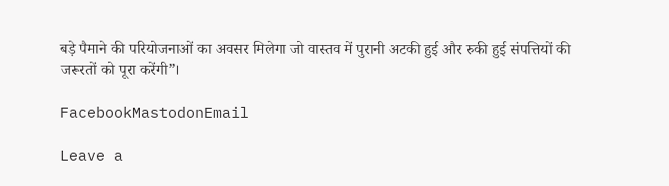बड़े पैमाने की परियोजनाओं का अवसर मिलेगा जो वास्तव में पुरानी अटकी हुई और रुकी हुई संपत्तियों की जरूरतों को पूरा करेंगी”।

FacebookMastodonEmail

Leave a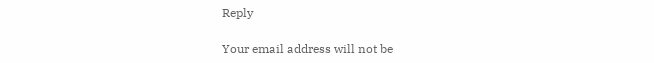Reply

Your email address will not be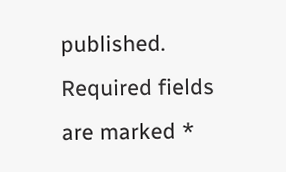published. Required fields are marked *